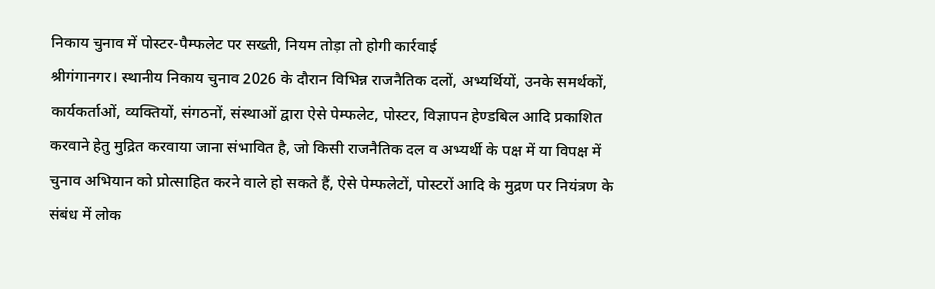निकाय चुनाव में पोस्टर-पैम्फलेट पर सख्ती, नियम तोड़ा तो होगी कार्रवाई
श्रीगंगानगर। स्थानीय निकाय चुनाव 2026 के दौरान विभिन्न राजनैतिक दलों, अभ्यर्थियों, उनके समर्थकों, कार्यकर्ताओं, व्यक्तियों, संगठनों, संस्थाओं द्वारा ऐसे पेम्फलेट, पोस्टर, विज्ञापन हेण्डबिल आदि प्रकाशित करवाने हेतु मुद्रित करवाया जाना संभावित है, जो किसी राजनैतिक दल व अभ्यर्थी के पक्ष में या विपक्ष में चुनाव अभियान को प्रोत्साहित करने वाले हो सकते हैं, ऐसे पेम्फलेटों, पोस्टरों आदि के मुद्रण पर नियंत्रण के संबंध में लोक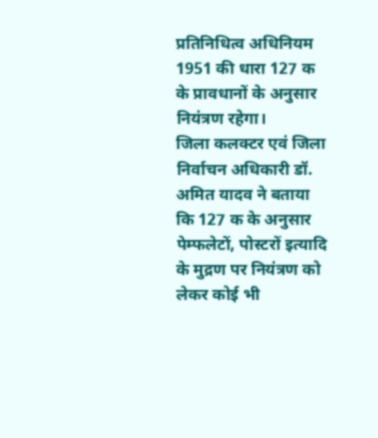प्रतिनिधित्व अधिनियम 1951 की धारा 127 क के प्रावधानों के अनुसार नियंत्रण रहेगा।
जिला कलक्टर एवं जिला निर्वाचन अधिकारी डॉ. अमित यादव ने बताया कि 127 क के अनुसार पेम्फलेटों, पोस्टरों इत्यादि के मुद्रण पर नियंत्रण को लेकर कोई भी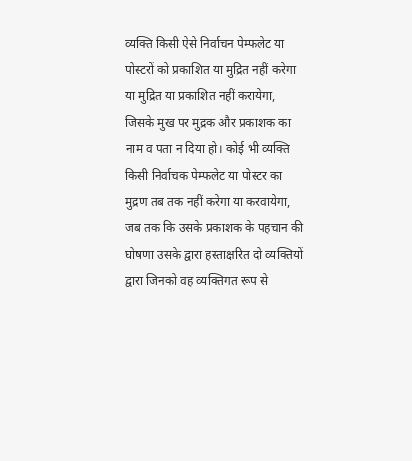व्यक्ति किसी ऐसे निर्वाचन पेम्फलेट या पोस्टरों को प्रकाशित या मुद्रित नहीं करेगा या मुद्रित या प्रकाशित नहीं करायेगा, जिसके मुख पर मुद्रक और प्रकाशक का नाम व पता न दिया हो। कोई भी व्यक्ति किसी निर्वाचक पेम्फलेट या पोस्टर का मुद्रण तब तक नहीं करेगा या करवायेगा, जब तक कि उसके प्रकाशक के पहचान की घोषणा उसके द्वारा हस्ताक्षरित दो व्यक्तियों द्वारा जिनको वह व्यक्तिगत रूप से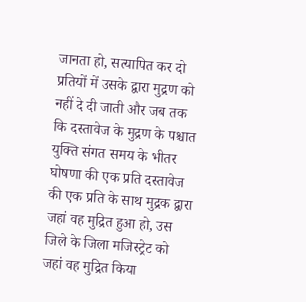जानता हो, सत्यापित कर दो प्रतियों में उसके द्वारा मुद्रण को नहीं दे दी जाती और जब तक कि दस्तावेज के मुद्रण के पश्चात युक्ति संगत समय के भीतर घोषणा की एक प्रति दस्तावेज की एक प्रति के साथ मुद्रक द्वारा जहां वह मुद्रित हुआ हो, उस जिले के जिला मजिस्ट्रेट को जहां वह मुद्रित किया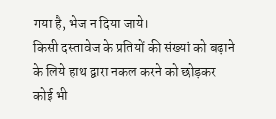गया है, भेज न दिया जाये।
किसी दस्तावेज के प्रतियों की संख्यां को बढ़ाने के लिये हाथ द्वारा नकल करने को छोड़कर कोई भी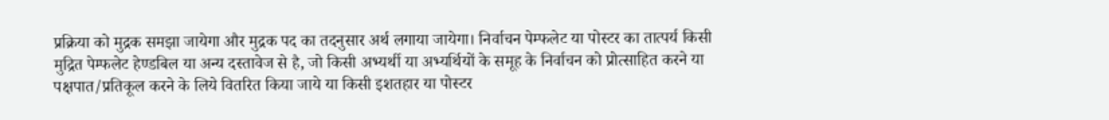प्रक्रिया को मुद्रक समझा जायेगा और मुद्रक पद का तदनुसार अर्थ लगाया जायेगा। निर्वाचन पेम्फलेट या पोस्टर का तात्पर्य किसी मुद्रित पेम्फलेट हेण्डबिल या अन्य दस्तावेज से है, जो किसी अभ्यर्थी या अभ्यर्थियों के समूह के निर्वाचन को प्रोत्साहित करने या पक्षपात/प्रतिकूल करने के लिये वितरित किया जाये या किसी इशतहार या पोस्टर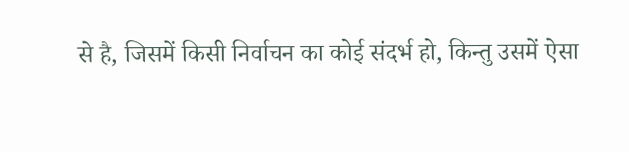से है, जिसमें किसी निर्वाचन का कोई संदर्भ हो, किन्तु उसमें ऐसा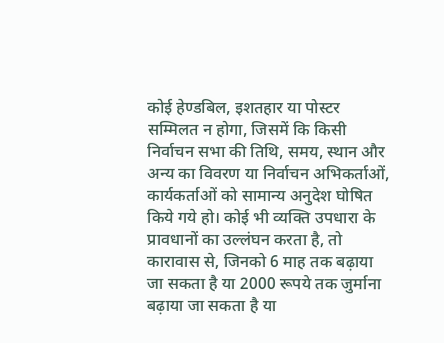कोई हेण्डबिल, इशतहार या पोस्टर सम्मिलत न होगा, जिसमें कि किसी निर्वाचन सभा की तिथि, समय, स्थान और अन्य का विवरण या निर्वाचन अभिकर्ताओं, कार्यकर्ताओं को सामान्य अनुदेश घोषित किये गये हो। कोई भी व्यक्ति उपधारा के प्रावधानों का उल्लंघन करता है, तो कारावास से, जिनको 6 माह तक बढ़ाया जा सकता है या 2000 रूपये तक जुर्माना बढ़ाया जा सकता है या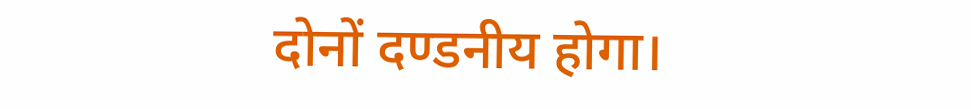दोनों दण्डनीय होगा।